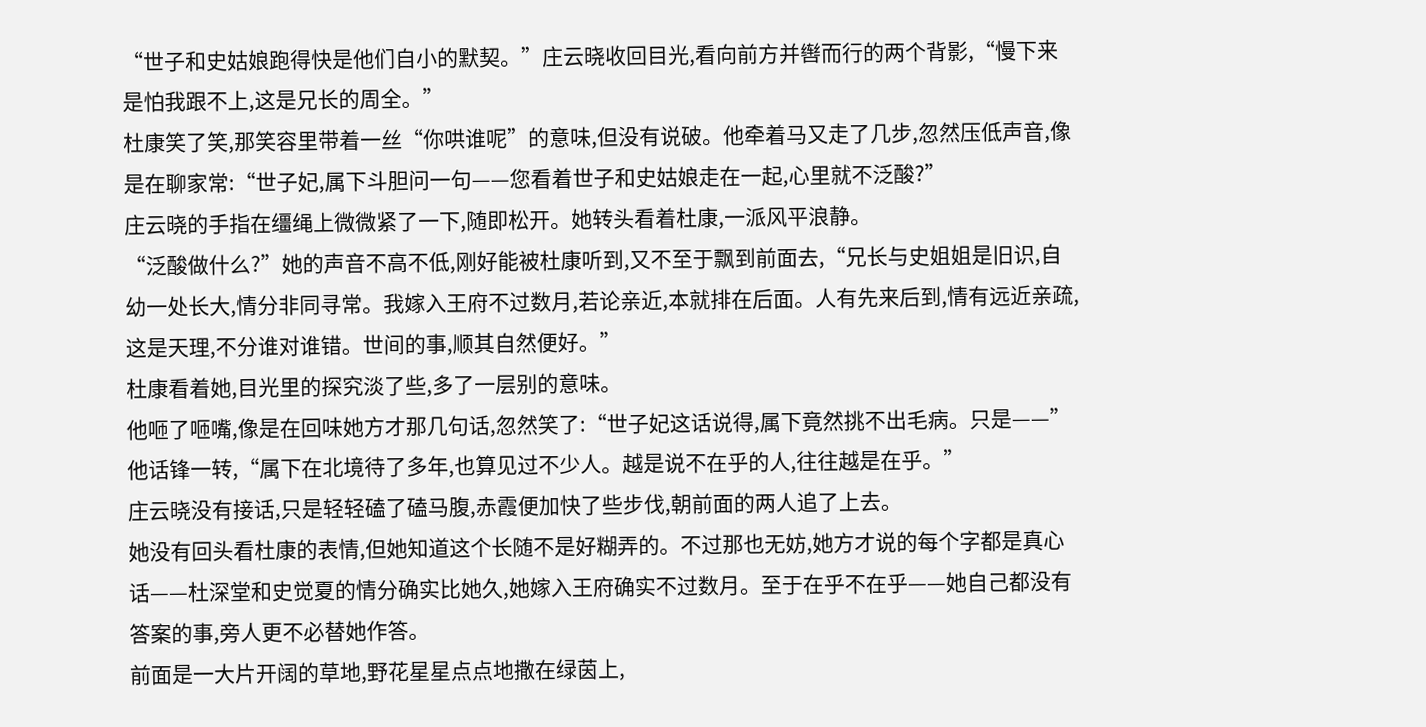“世子和史姑娘跑得快是他们自小的默契。”庄云晓收回目光,看向前方并辔而行的两个背影,“慢下来是怕我跟不上,这是兄长的周全。”
杜康笑了笑,那笑容里带着一丝“你哄谁呢”的意味,但没有说破。他牵着马又走了几步,忽然压低声音,像是在聊家常:“世子妃,属下斗胆问一句——您看着世子和史姑娘走在一起,心里就不泛酸?”
庄云晓的手指在缰绳上微微紧了一下,随即松开。她转头看着杜康,一派风平浪静。
“泛酸做什么?”她的声音不高不低,刚好能被杜康听到,又不至于飘到前面去,“兄长与史姐姐是旧识,自幼一处长大,情分非同寻常。我嫁入王府不过数月,若论亲近,本就排在后面。人有先来后到,情有远近亲疏,这是天理,不分谁对谁错。世间的事,顺其自然便好。”
杜康看着她,目光里的探究淡了些,多了一层别的意味。
他咂了咂嘴,像是在回味她方才那几句话,忽然笑了:“世子妃这话说得,属下竟然挑不出毛病。只是——”他话锋一转,“属下在北境待了多年,也算见过不少人。越是说不在乎的人,往往越是在乎。”
庄云晓没有接话,只是轻轻磕了磕马腹,赤霞便加快了些步伐,朝前面的两人追了上去。
她没有回头看杜康的表情,但她知道这个长随不是好糊弄的。不过那也无妨,她方才说的每个字都是真心话——杜深堂和史觉夏的情分确实比她久,她嫁入王府确实不过数月。至于在乎不在乎——她自己都没有答案的事,旁人更不必替她作答。
前面是一大片开阔的草地,野花星星点点地撒在绿茵上,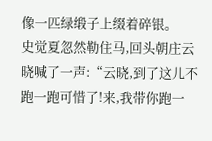像一匹绿缎子上缀着碎银。
史觉夏忽然勒住马,回头朝庄云晓喊了一声:“云晓,到了这儿不跑一跑可惜了!来,我带你跑一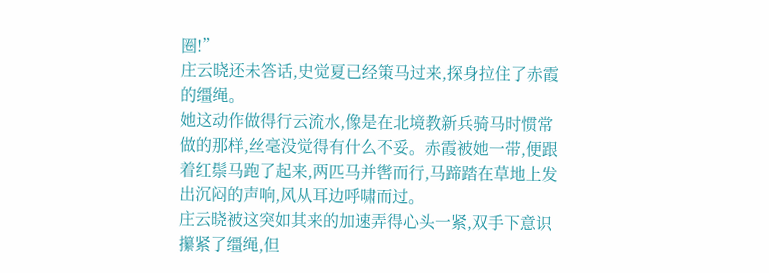圈!”
庄云晓还未答话,史觉夏已经策马过来,探身拉住了赤霞的缰绳。
她这动作做得行云流水,像是在北境教新兵骑马时惯常做的那样,丝毫没觉得有什么不妥。赤霞被她一带,便跟着红鬃马跑了起来,两匹马并辔而行,马蹄踏在草地上发出沉闷的声响,风从耳边呼啸而过。
庄云晓被这突如其来的加速弄得心头一紧,双手下意识攥紧了缰绳,但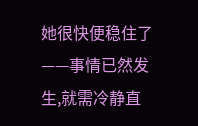她很快便稳住了——事情已然发生,就需冷静直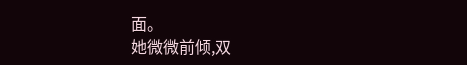面。
她微微前倾,双